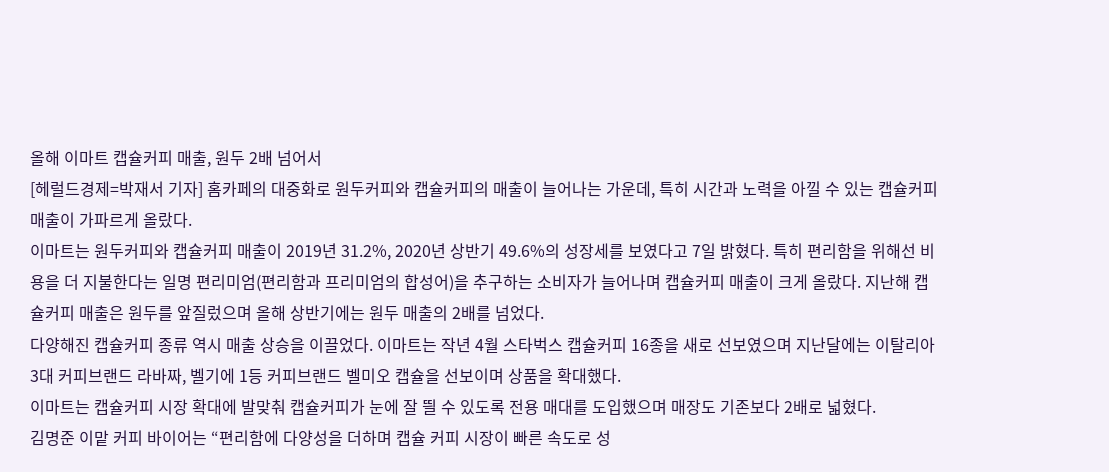올해 이마트 캡슐커피 매출, 원두 2배 넘어서
[헤럴드경제=박재서 기자] 홈카페의 대중화로 원두커피와 캡슐커피의 매출이 늘어나는 가운데, 특히 시간과 노력을 아낄 수 있는 캡슐커피 매출이 가파르게 올랐다.
이마트는 원두커피와 캡슐커피 매출이 2019년 31.2%, 2020년 상반기 49.6%의 성장세를 보였다고 7일 밝혔다. 특히 편리함을 위해선 비용을 더 지불한다는 일명 편리미엄(편리함과 프리미엄의 합성어)을 추구하는 소비자가 늘어나며 캡슐커피 매출이 크게 올랐다. 지난해 캡슐커피 매출은 원두를 앞질렀으며 올해 상반기에는 원두 매출의 2배를 넘었다.
다양해진 캡슐커피 종류 역시 매출 상승을 이끌었다. 이마트는 작년 4월 스타벅스 캡슐커피 16종을 새로 선보였으며 지난달에는 이탈리아 3대 커피브랜드 라바짜, 벨기에 1등 커피브랜드 벨미오 캡슐을 선보이며 상품을 확대했다.
이마트는 캡슐커피 시장 확대에 발맞춰 캡슐커피가 눈에 잘 띌 수 있도록 전용 매대를 도입했으며 매장도 기존보다 2배로 넓혔다.
김명준 이맡 커피 바이어는 “편리함에 다양성을 더하며 캡슐 커피 시장이 빠른 속도로 성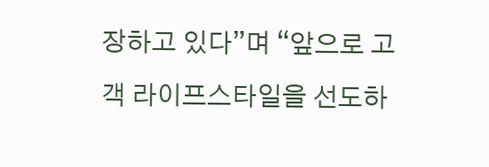장하고 있다”며 “앞으로 고객 라이프스타일을 선도하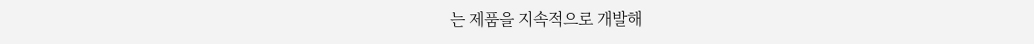는 제품을 지속적으로 개발해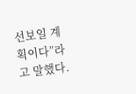선보일 계획이다”라고 말했다.